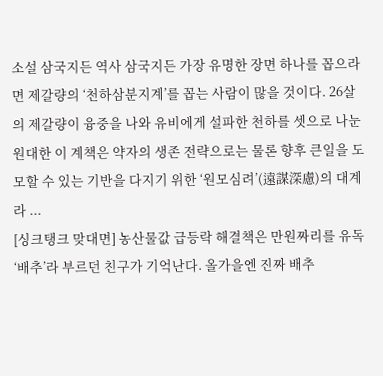소설 삼국지든 역사 삼국지든 가장 유명한 장면 하나를 꼽으라면 제갈량의 ‘천하삼분지계’를 꼽는 사람이 많을 것이다. 26살의 제갈량이 융중을 나와 유비에게 설파한 천하를 셋으로 나눈 원대한 이 계책은 약자의 생존 전략으로는 물론 향후 큰일을 도모할 수 있는 기반을 다지기 위한 ‘원모심려’(遠謀深慮)의 대계라 ...
[싱크탱크 맞대면] 농산물값 급등락 해결책은 만원짜리를 유독 ‘배추’라 부르던 친구가 기억난다. 올가을엔 진짜 배추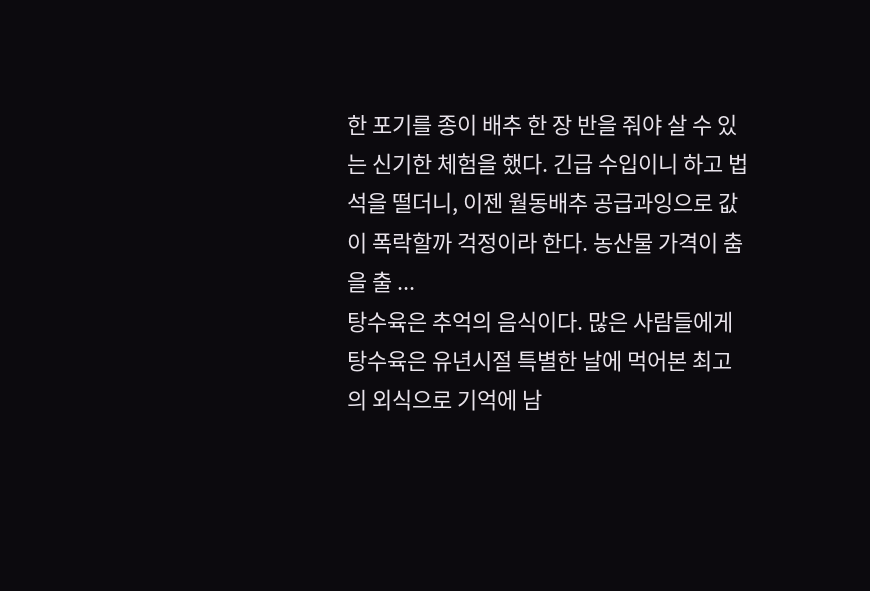한 포기를 종이 배추 한 장 반을 줘야 살 수 있는 신기한 체험을 했다. 긴급 수입이니 하고 법석을 떨더니, 이젠 월동배추 공급과잉으로 값이 폭락할까 걱정이라 한다. 농산물 가격이 춤을 출 ...
탕수육은 추억의 음식이다. 많은 사람들에게 탕수육은 유년시절 특별한 날에 먹어본 최고의 외식으로 기억에 남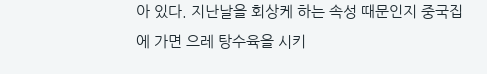아 있다. 지난날을 회상케 하는 속성 때문인지 중국집에 가면 으레 탕수육을 시키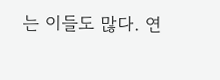는 이들도 많다. 연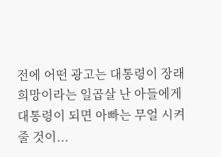전에 어떤 광고는 대통령이 장래희망이라는 일곱살 난 아들에게 대통령이 되면 아빠는 무얼 시켜줄 것이...